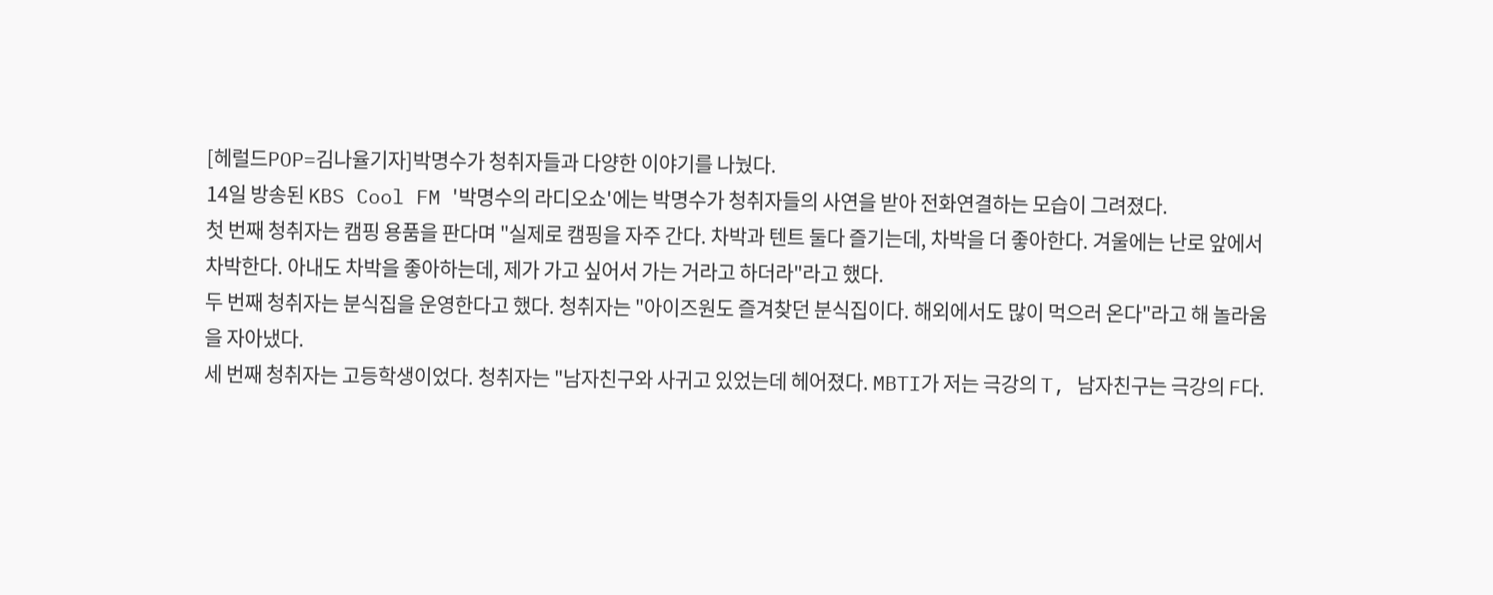[헤럴드POP=김나율기자]박명수가 청취자들과 다양한 이야기를 나눴다.
14일 방송된 KBS Cool FM '박명수의 라디오쇼'에는 박명수가 청취자들의 사연을 받아 전화연결하는 모습이 그려졌다.
첫 번째 청취자는 캠핑 용품을 판다며 "실제로 캠핑을 자주 간다. 차박과 텐트 둘다 즐기는데, 차박을 더 좋아한다. 겨울에는 난로 앞에서 차박한다. 아내도 차박을 좋아하는데, 제가 가고 싶어서 가는 거라고 하더라"라고 했다.
두 번째 청취자는 분식집을 운영한다고 했다. 청취자는 "아이즈원도 즐겨찾던 분식집이다. 해외에서도 많이 먹으러 온다"라고 해 놀라움을 자아냈다.
세 번째 청취자는 고등학생이었다. 청취자는 "남자친구와 사귀고 있었는데 헤어졌다. MBTI가 저는 극강의 T, 남자친구는 극강의 F다.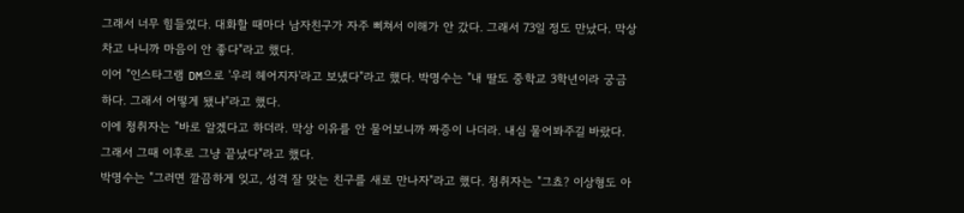그래서 너무 힘들었다. 대화할 때마다 남자친구가 자주 삐쳐서 이해가 안 갔다. 그래서 73일 정도 만났다. 막상 차고 나니까 마음이 안 좋다"라고 했다.
이어 "인스타그램 DM으로 '우리 헤어지자'라고 보냈다"라고 했다. 박명수는 "내 딸도 중학교 3학년이라 궁금하다. 그래서 어떻게 됐냐"라고 했다.
이에 청취자는 "바로 알겠다고 하더라. 막상 이유를 안 물어보니까 짜증이 나더라. 내심 물어봐주길 바랐다. 그래서 그때 이후로 그냥 끝났다"라고 했다.
박명수는 "그러면 깔끔하게 잊고, 성격 잘 맞는 친구를 새로 만나자"라고 했다. 청취자는 "그쵸? 이상형도 아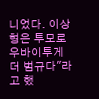니었다. 이상형은 투모로우바이투게더 범규다"라고 했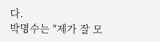다.
박명수는 "제가 잘 모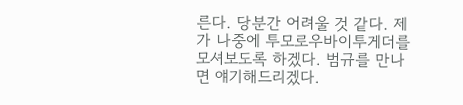른다. 당분간 어려울 것 같다. 제가 나중에 투모로우바이투게더를 모셔보도록 하겠다. 범규를 만나면 얘기해드리겠다.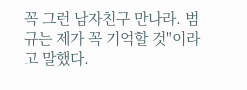꼭 그런 남자친구 만나라. 범규는 제가 꼭 기억할 것"이라고 말했다.